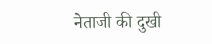नेताजी की दुखी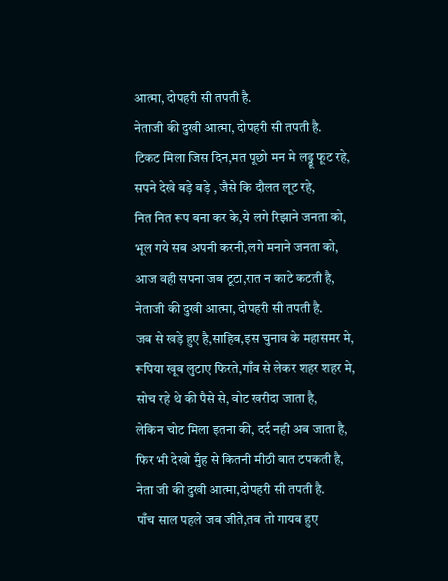आत्मा, दोपहरी सी तपती है.
नेताजी की दुखी आत्मा, दोपहरी सी तपती है.
टिकट मिला जिस दिन,मत पूछो मन मे लड्डू फूट रहे,
सपने देखे बड़े बड़े , जैसे कि दौलत लूट रहे,
नित नित रूप बना कर के,ये लगे रिझाने जनता को,
भूल गये सब अपनी करनी,लगे मनाने जनता को,
आज वही सपना जब टूटा,रात न काटे कटती है,
नेताजी की दुखी आत्मा, दोपहरी सी तपती है.
जब से खड़े हुए है,साहिब,इस चुनाव के महासमर मे,
रूपिया खूब लुटाए फिरते,गाँव से लेकर शहर शहर मे,
सोच रहे थे की पैसे से, वोट खरीदा जाता है,
लेकिन चोट मिला इतना की, दर्द नही अब जाता है,
फिर भी देखो मुँह से कितनी मीठी बात टपकती है,
नेता जी की दुखी आत्मा,दोपहरी सी तपती है.
पाँच साल पहले जब जीते,तब तो गायब हुए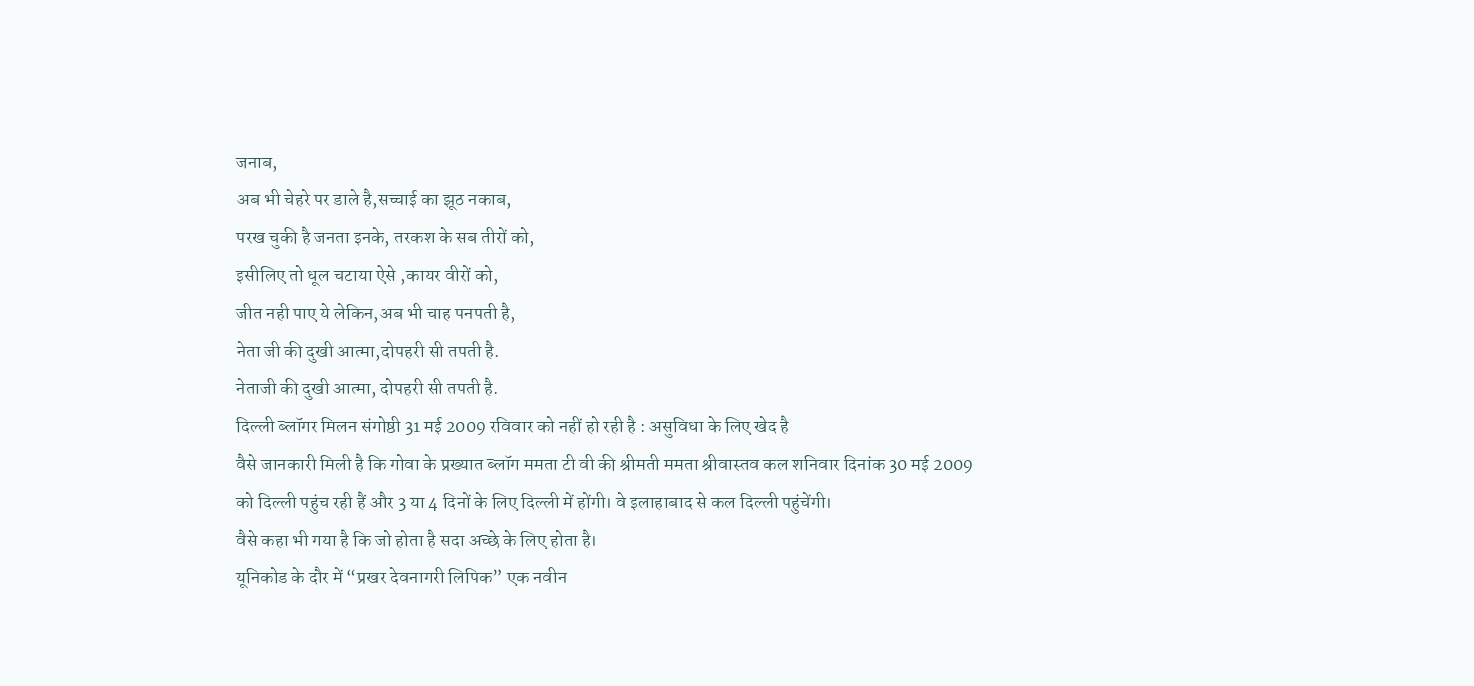जनाब,
अब भी चेहरे पर डाले है,सच्चाई का झूठ नकाब,
परख चुकी है जनता इनके, तरकश के सब तीरों को,
इसीलिए तो धूल चटाया ऐसे ,कायर वीरों को,
जीत नही पाए ये लेकिन,अब भी चाह पनपती है,
नेता जी की दुखी आत्मा,दोपहरी सी तपती है.
नेताजी की दुखी आत्मा, दोपहरी सी तपती है.
दिल्ली ब्लॉगर मिलन संगोष्ठी 31 मई 2009 रविवार को नहीं हो रही है : असुविधा के लिए खेद है
वैसे जानकारी मिली है कि गोवा के प्रख्यात ब्लॉग ममता टी वी की श्रीमती ममता श्रीवास्तव कल शनिवार दिनांक 30 मई 2009 को दिल्ली पहुंच रही हैं और 3 या 4 दिनों के लिए दिल्ली में होंगी। वे इलाहाबाद से कल दिल्ली पहुंचेंगी।
वैसे कहा भी गया है कि जो होता है सदा अच्छे के लिए होता है।
यूनिकोड के दौर में “प्रखर देवनागरी लिपिक” एक नवीन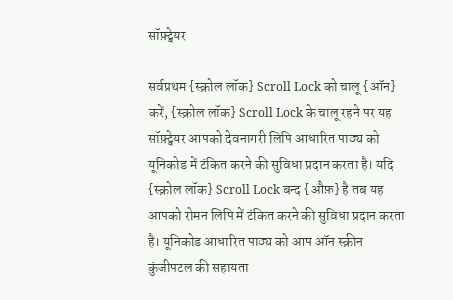सॉफ़्ट्वेयर

सर्वप्रथम {स्क्रोल लॉक} Scroll Lock को चालू {ऑन} करें, {स्क्रोल लॉक} Scroll Lock के चालू रहने पर यह सॉफ़्ट्वेयर आपको देवनागरी लिपि आधारित पाठ्य को यूनिकोड में टंकित करने की सुविधा प्रदान करता है। यदि {स्क्रोल लॉक} Scroll Lock बन्द {औफ़} है तब यह आपको रोमन लिपि में टंकित करने की सुविधा प्रदान करता है। यूनिकोड आधारित पाठ्य को आप ऑन स्क्रीन कुंजीपटल की सहायता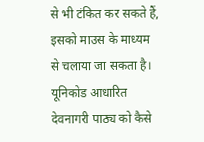से भी टंकित कर सकते हैं, इसको माउस के माध्यम से चलाया जा सकता है।
यूनिकोड आधारित देवनागरी पाठ्य को कैसे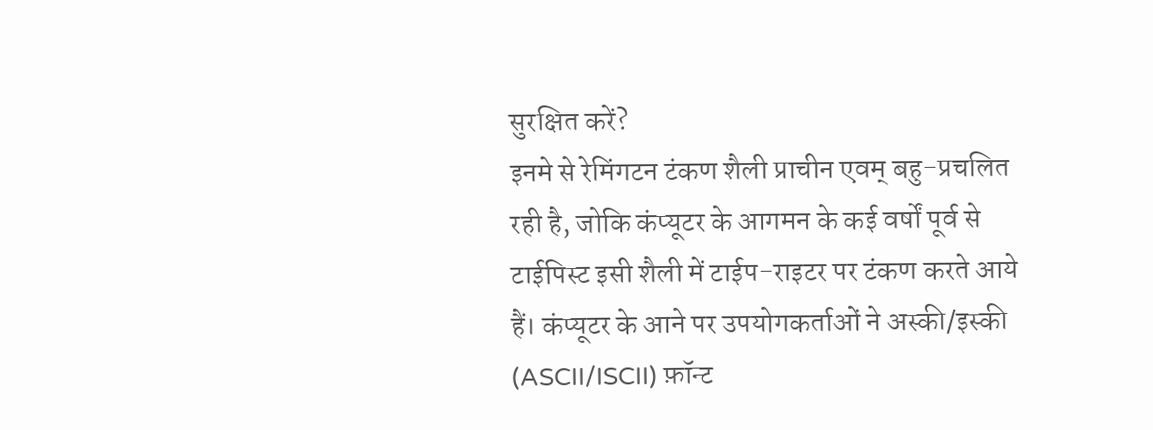सुरक्षित करें?
इनमे से रेमिंगटन टंकण शैली प्राचीन एवम् बहु-प्रचलित रही है, जोकि कंप्यूटर के आगमन के कई वर्षों पूर्व से टाईपिस्ट इसी शैली में टाईप-राइटर पर टंकण करते आये हैं। कंप्यूटर के आने पर उपयोगकर्ताओं ने अस्की/इस्की (ASCII/ISCII) फ़ॉन्ट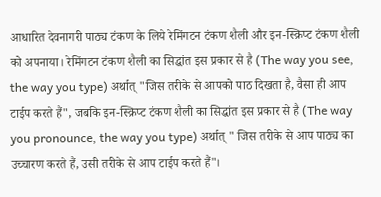आधारित देवनागरी पाठ्य टंकण के लिये रेमिंगटन टंकण शैली और इन-स्क्रिप्ट टंकण शैली को अपनाया। रेमिंगटन टंकण शैली का सिद्धांत इस प्रकार से है (The way you see, the way you type) अर्थात् "जिस तरीके से आपको पाठ दिखता है, वैसा ही आप टाईप करते हैं", जबकि इन-स्क्रिप्ट टंकण शैली का सिद्धांत इस प्रकार से है (The way you pronounce, the way you type) अर्थात् " जिस तरीके से आप पाठ्य का उच्चारण करते हैं, उसी तरीके से आप टाईप करते हैं"।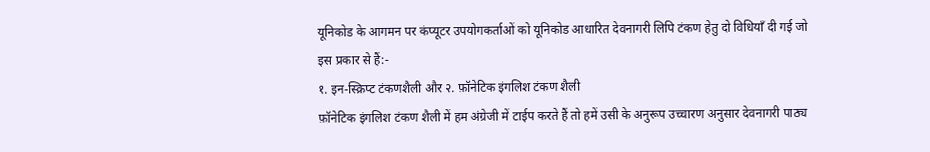यूनिकोड के आगमन पर कंप्यूटर उपयोगकर्ताओं को यूनिकोड आधारित देवनागरी लिपि टंकण हेतु दो विधियाँ दी गई जो इस प्रकार से हैं:-
१. इन-स्क्रिप्ट टंकणशैली और २. फ़ॉनेटिक इंगलिश टंकण शैली
फ़ॉनेटिक इंगलिश टंकण शैली में हम अंग्रेजी में टाईप करते हैं तो हमें उसी के अनुरूप उच्चारण अनुसार देवनागरी पाठ्य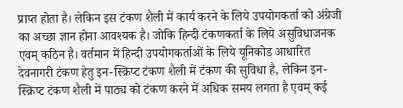प्राप्त होता है। लेकिन इस टंकण शैली में कार्य करने के लिये उपयोगकर्ता को अंग्रेजी का अच्छा ज्ञान होना आवश्यक है। जोकि हिन्दी टंकणकर्ता के लिये असुविधाजनक एवम् कठिन है। वर्तमान में हिन्दी उपयोगकर्ताओं के लिये यूनिकोड आधारित देवनागरी टंकण हेतु इन-स्क्रिप्ट टंकण शैली में टंकण की सुविधा है, लेकिन इन-स्क्रिप्ट टंकण शैली में पाठ्य को टंकण करने में अधिक समय लगता है एवम् कई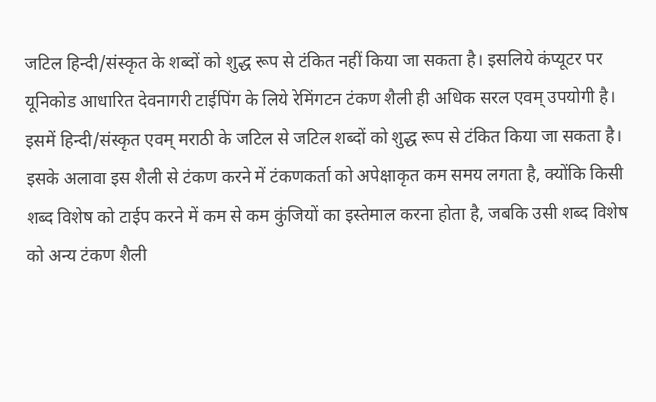जटिल हिन्दी/संस्कृत के शब्दों को शुद्ध रूप से टंकित नहीं किया जा सकता है। इसलिये कंप्यूटर पर यूनिकोड आधारित देवनागरी टाईपिंग के लिये रेमिंगटन टंकण शैली ही अधिक सरल एवम् उपयोगी है। इसमें हिन्दी/संस्कृत एवम् मराठी के जटिल से जटिल शब्दों को शुद्ध रूप से टंकित किया जा सकता है। इसके अलावा इस शैली से टंकण करने में टंकणकर्ता को अपेक्षाकृत कम समय लगता है, क्योंकि किसी शब्द विशेष को टाईप करने में कम से कम कुंजियों का इस्तेमाल करना होता है, जबकि उसी शब्द विशेष को अन्य टंकण शैली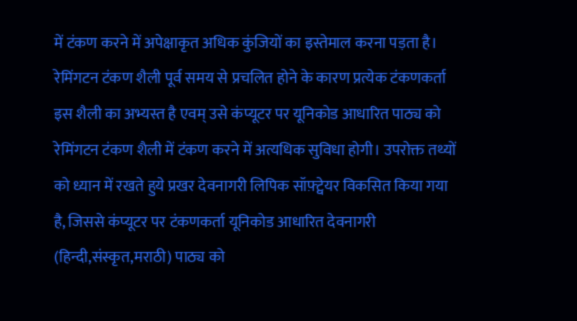में टंकण करने में अपेक्षाकृत अधिक कुंजियों का इस्तेमाल करना पड़ता है। रेमिंगटन टंकण शैली पूर्व समय से प्रचलित होने के कारण प्रत्येक टंकणकर्ता इस शैली का अभ्यस्त है एवम् उसे कंप्यूटर पर यूनिकोड आधारित पाठ्य को रेमिंगटन टंकण शैली में टंकण करने में अत्यधिक सुविधा होगी। उपरोक्त तथ्यों को ध्यान में रखते हुये प्रखर देवनागरी लिपिक सॉफ़्ट्वेयर विकसित किया गया है, जिससे कंप्यूटर पर टंकणकर्ता यूनिकोड आधारित देवनागरी (हिन्दी,संस्कृत,मराठी) पाठ्य को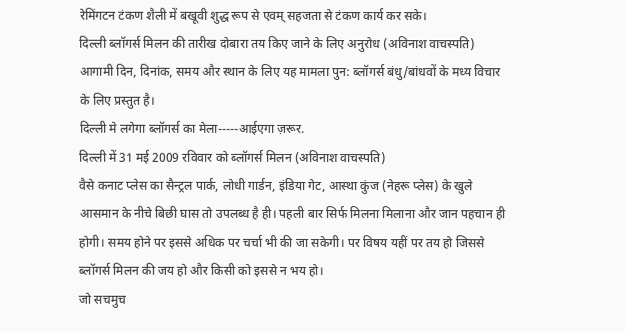रेमिंगटन टंकण शैली में बखूवी शुद्ध रूप से एवम् सहजता से टंकण कार्य कर सके।
दिल्ली ब्लॉगर्स मिलन की तारीख दोबारा तय किए जाने के लिए अनुरोध (अविनाश वाचस्पति)
आगामी दिन, दिनांक, समय और स्थान के लिए यह मामला पुन: ब्लॉगर्स बंधु/बांधवों के मध्य विचार के लिए प्रस्तुत है।
दिल्ली मे लगेगा ब्लॉगर्स का मेला-----आईएगा ज़रूर.
दिल्ली में 31 मई 2009 रविवार को ब्लॉगर्स मिलन (अविनाश वाचस्पति)
वैसे कनाट प्लेस का सैन्ट्रल पार्क, लोधी गार्डन, इंडिया गेट, आस्था कुंज (नेहरू प्लेस) के खुले आसमान के नीचे बिछी घास तो उपलब्ध है ही। पहली बार सिर्फ मिलना मिलाना और जान पहचान ही होगी। समय होने पर इससे अधिक पर चर्चा भी की जा सकेगी। पर विषय यहीं पर तय हो जिससे ब्लॉगर्स मिलन की जय हो और किसी को इससे न भय हो।
जो सचमुच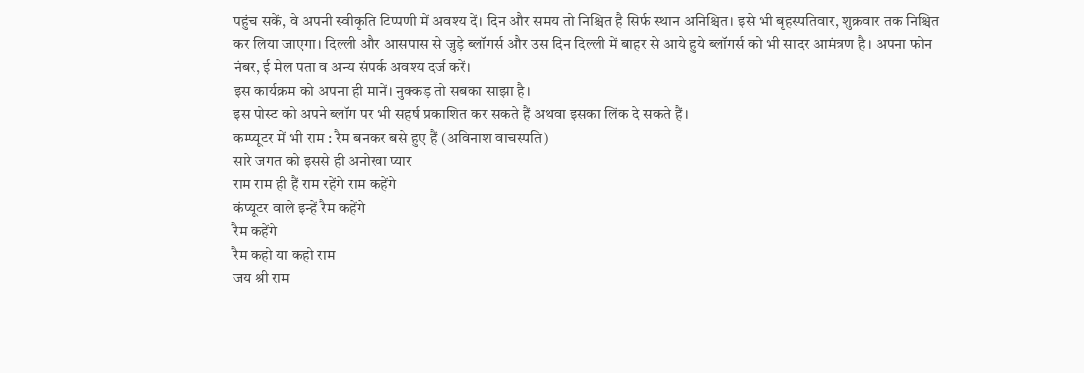पहुंच सकें, वे अपनी स्वीकृति टिप्पणी में अवश्य दें। दिन और समय तो निश्चित है सिर्फ स्थान अनिश्चित। इसे भी बृहस्पतिवार, शुक्रवार तक निश्चित कर लिया जाएगा। दिल्ली और आसपास से जुड़े ब्लॉगर्स और उस दिन दिल्ली में बाहर से आये हुये ब्लॉगर्स को भी सादर आमंत्रण है। अपना फोन नंबर, ई मेल पता व अन्य संपर्क अवश्य दर्ज करें।
इस कार्यक्रम को अपना ही मानें। नुक्कड़ तो सबका साझा है।
इस पोस्ट को अपने ब्लॉग पर भी सहर्ष प्रकाशित कर सकते हैं अथवा इसका लिंक दे सकते हैं।
कम्प्यूटर में भी राम : रैम बनकर बसे हुए हैं (अविनाश वाचस्पति)
सारे जगत को इससे ही अनोखा प्यार
राम राम ही हैं राम रहेंगे राम कहेंगे
कंप्यूटर वाले इन्हें रैम कहेंगे
रैम कहेंगे
रैम कहो या कहो राम
जय श्री राम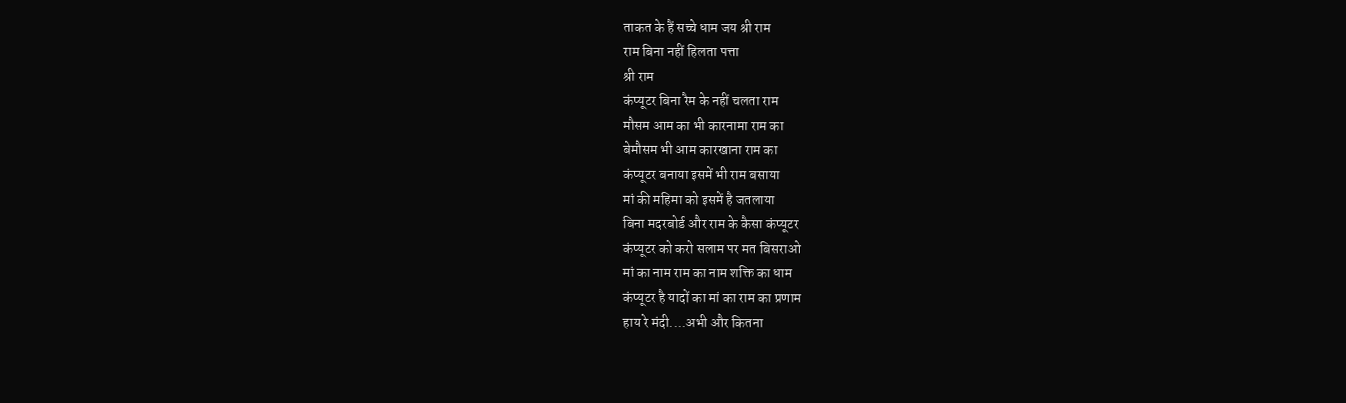ताकत के हैं सच्चे धाम जय श्री राम
राम बिना नहीं हिलता पत्ता
श्री राम
कंप्यूटर बिना रैम के नहीं चलता राम
मौसम आम का भी कारनामा राम का
बेमौसम भी आम कारखाना राम का
कंप्यूटर बनाया इसमें भी राम बसाया
मां की महिमा को इसमें है जतलाया
बिना मदरबोर्ड और राम के कैसा कंप्यूटर
कंप्यूटर को करो सलाम पर मत बिसराओ
मां का नाम राम का नाम शक्ति का धाम
कंप्यूटर है यादों का मां का राम का प्रणाम
हाय रे मंदी....अभी और कितना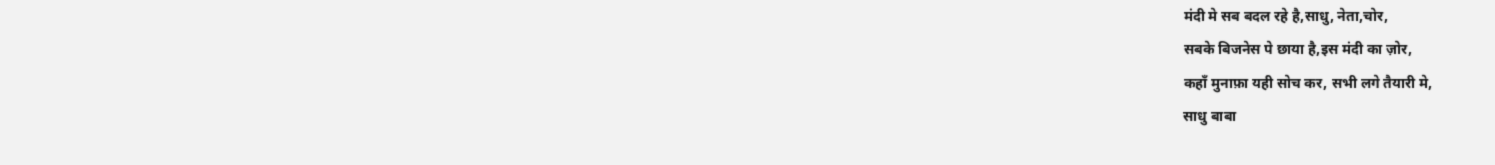मंदी मे सब बदल रहे है,साधु, नेता,चोर,
सबके बिजनेस पे छाया है,इस मंदी का ज़ोर,
कहाँ मुनाफ़ा यही सोच कर, सभी लगे तैयारी मे,
साधु बाबा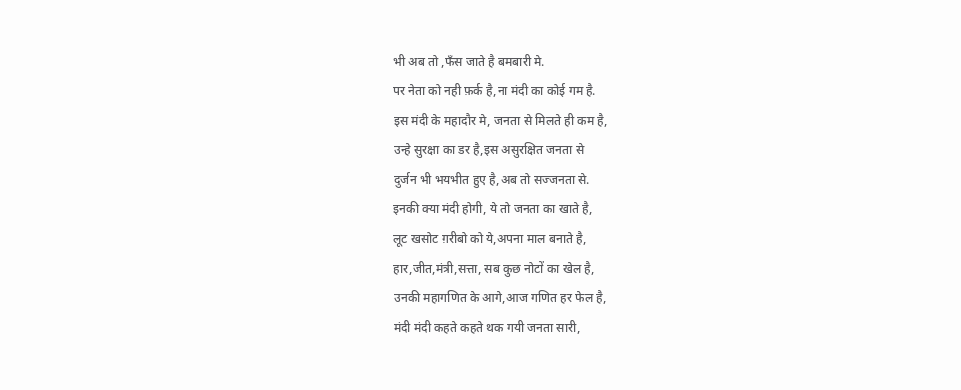भी अब तो ,फँस जाते है बमबारी मे.
पर नेता को नही फ़र्क है,ना मंदी का कोई गम है.
इस मंदी के महादौर मे, जनता से मिलते ही कम है,
उन्हे सुरक्षा का डर है,इस असुरक्षित जनता से
दुर्जन भी भयभीत हुए है,अब तो सज्जनता से.
इनकी क्या मंदी होगी, ये तो जनता का खाते है,
लूट खसोट ग़रीबो को ये,अपना माल बनाते है,
हार,जीत,मंत्री,सत्ता, सब कुछ नोटों का खेल है,
उनकी महागणित के आगे,आज गणित हर फेल है,
मंदी मंदी कहते कहते थक गयी जनता सारी,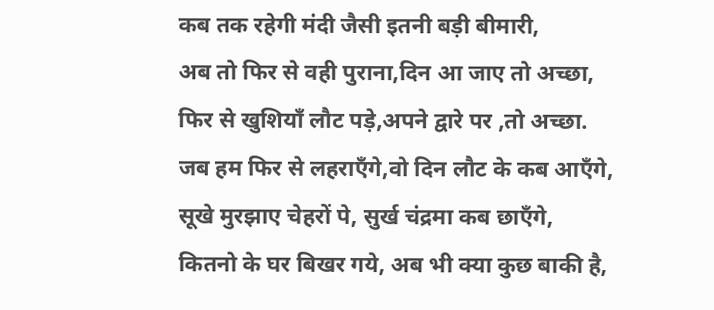कब तक रहेगी मंदी जैसी इतनी बड़ी बीमारी,
अब तो फिर से वही पुराना,दिन आ जाए तो अच्छा,
फिर से खुशियाँ लौट पड़े,अपने द्वारे पर ,तो अच्छा.
जब हम फिर से लहराएँगे,वो दिन लौट के कब आएँगे,
सूखे मुरझाए चेहरों पे, सुर्ख चंद्रमा कब छाएँगे,
कितनो के घर बिखर गये, अब भी क्या कुछ बाकी है,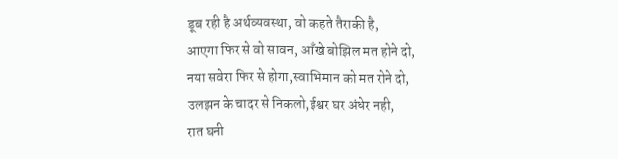डूब रही है अर्थव्यवस्था, वो कहते तैराकी है,
आएगा फिर से वो सावन, आँखे बोझिल मत होने दो,
नया सवेरा फिर से होगा,स्वाभिमान को मत रोने दो,
उलझन के चादर से निकलो,ईश्वर घर अंधेर नही,
रात घनी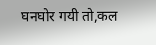घनघोर गयी तो,कल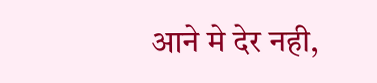आने मे देर नही,